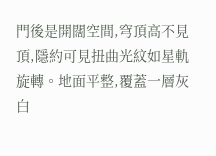門後是開闊空間,穹頂高不見頂,隱約可見扭曲光紋如星軌旋轉。地面平整,覆蓋一層灰白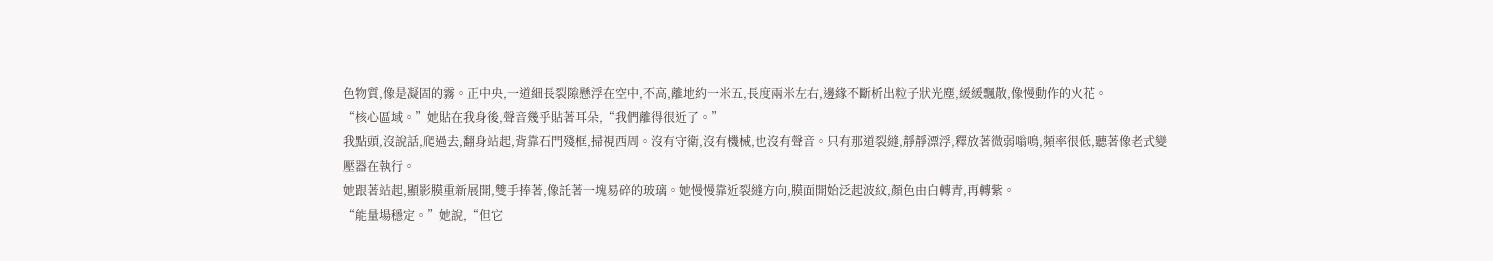色物質,像是凝固的霧。正中央,一道細長裂隙懸浮在空中,不高,離地約一米五,長度兩米左右,邊緣不斷析出粒子狀光塵,緩緩飄散,像慢動作的火花。
“核心區域。”她貼在我身後,聲音幾乎貼著耳朵,“我們離得很近了。”
我點頭,沒說話,爬過去,翻身站起,背靠石門殘框,掃視西周。沒有守衛,沒有機械,也沒有聲音。只有那道裂縫,靜靜漂浮,釋放著微弱嗡鳴,頻率很低,聽著像老式變壓器在執行。
她跟著站起,顯影膜重新展開,雙手捧著,像託著一塊易碎的玻璃。她慢慢靠近裂縫方向,膜面開始泛起波紋,顏色由白轉青,再轉紫。
“能量場穩定。”她說,“但它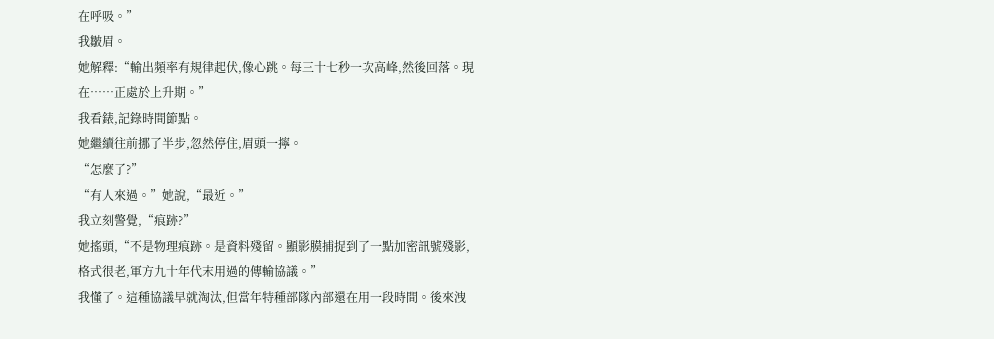在呼吸。”
我皺眉。
她解釋:“輸出頻率有規律起伏,像心跳。每三十七秒一次高峰,然後回落。現在……正處於上升期。”
我看錶,記錄時間節點。
她繼續往前挪了半步,忽然停住,眉頭一擰。
“怎麼了?”
“有人來過。”她說,“最近。”
我立刻警覺,“痕跡?”
她搖頭,“不是物理痕跡。是資料殘留。顯影膜捕捉到了一點加密訊號殘影,格式很老,軍方九十年代末用過的傳輸協議。”
我懂了。這種協議早就淘汰,但當年特種部隊內部還在用一段時間。後來洩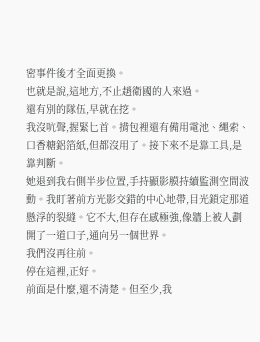密事件後才全面更換。
也就是說,這地方,不止趙衛國的人來過。
還有別的隊伍,早就在挖。
我沒吭聲,握緊匕首。揹包裡還有備用電池、繩索、口香糖鋁箔紙,但都沒用了。接下來不是靠工具,是靠判斷。
她退到我右側半步位置,手持顯影膜持續監測空間波動。我盯著前方光影交錯的中心地帶,目光鎖定那道懸浮的裂縫。它不大,但存在感極強,像牆上被人劃開了一道口子,通向另一個世界。
我們沒再往前。
停在這裡,正好。
前面是什麼,還不清楚。但至少,我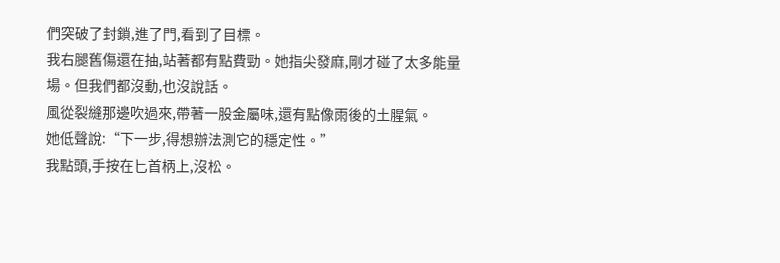們突破了封鎖,進了門,看到了目標。
我右腿舊傷還在抽,站著都有點費勁。她指尖發麻,剛才碰了太多能量場。但我們都沒動,也沒說話。
風從裂縫那邊吹過來,帶著一股金屬味,還有點像雨後的土腥氣。
她低聲說:“下一步,得想辦法測它的穩定性。”
我點頭,手按在匕首柄上,沒松。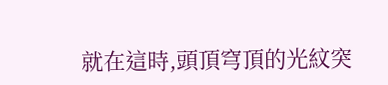就在這時,頭頂穹頂的光紋突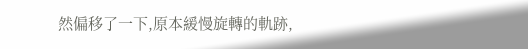然偏移了一下,原本緩慢旋轉的軌跡,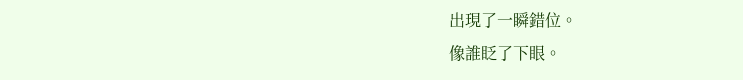出現了一瞬錯位。
像誰眨了下眼。